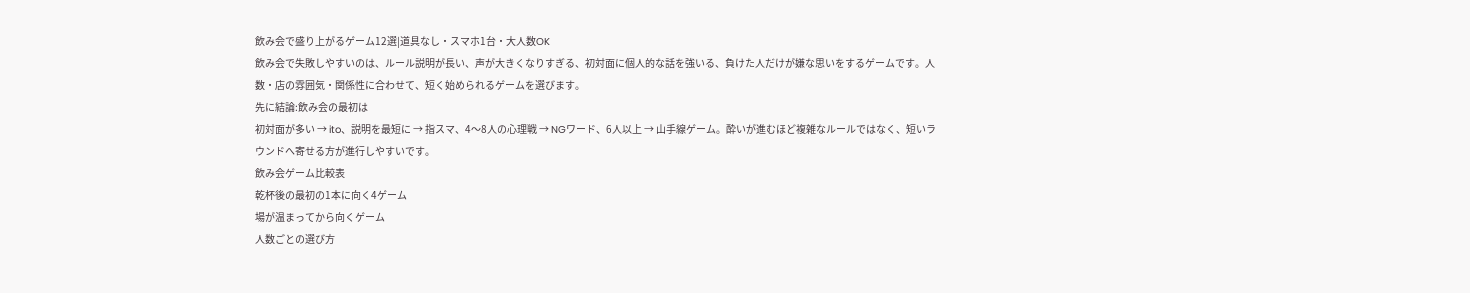飲み会で盛り上がるゲーム12選|道具なし・スマホ1台・大人数OK
飲み会で失敗しやすいのは、ルール説明が長い、声が大きくなりすぎる、初対面に個人的な話を強いる、負けた人だけが嫌な思いをするゲームです。人数・店の雰囲気・関係性に合わせて、短く始められるゲームを選びます。
先に結論:飲み会の最初は
初対面が多い → ito、説明を最短に → 指スマ、4〜8人の心理戦 → NGワード、6人以上 → 山手線ゲーム。酔いが進むほど複雑なルールではなく、短いラウンドへ寄せる方が進行しやすいです。
飲み会ゲーム比較表
乾杯後の最初の1本に向く4ゲーム
場が温まってから向くゲーム
人数ごとの選び方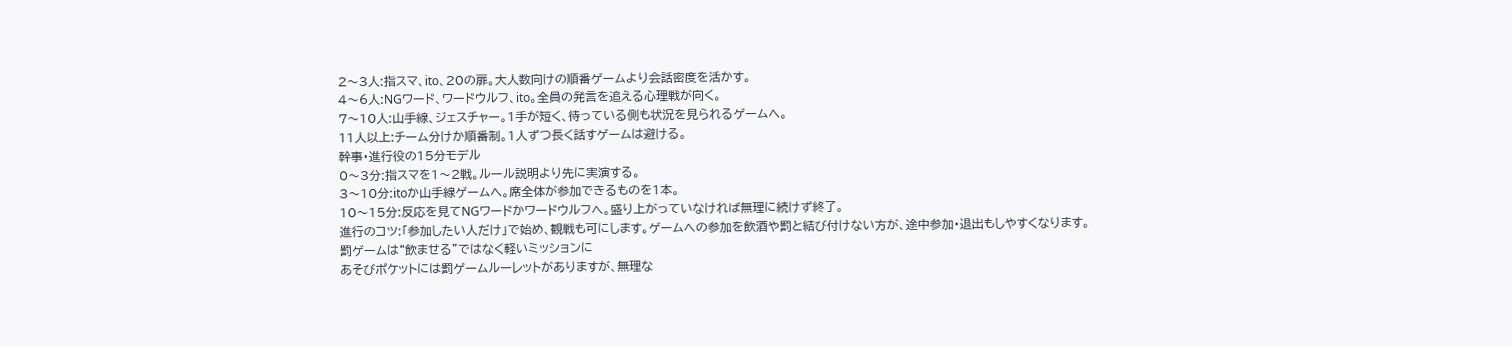2〜3人:指スマ、ito、20の扉。大人数向けの順番ゲームより会話密度を活かす。
4〜6人:NGワード、ワードウルフ、ito。全員の発言を追える心理戦が向く。
7〜10人:山手線、ジェスチャー。1手が短く、待っている側も状況を見られるゲームへ。
11人以上:チーム分けか順番制。1人ずつ長く話すゲームは避ける。
幹事・進行役の15分モデル
0〜3分:指スマを1〜2戦。ルール説明より先に実演する。
3〜10分:itoか山手線ゲームへ。席全体が参加できるものを1本。
10〜15分:反応を見てNGワードかワードウルフへ。盛り上がっていなければ無理に続けず終了。
進行のコツ:「参加したい人だけ」で始め、観戦も可にします。ゲームへの参加を飲酒や罰と結び付けない方が、途中参加・退出もしやすくなります。
罰ゲームは“飲ませる”ではなく軽いミッションに
あそびポケットには罰ゲームルーレットがありますが、無理な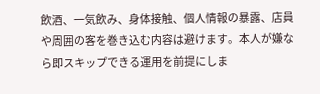飲酒、一気飲み、身体接触、個人情報の暴露、店員や周囲の客を巻き込む内容は避けます。本人が嫌なら即スキップできる運用を前提にしま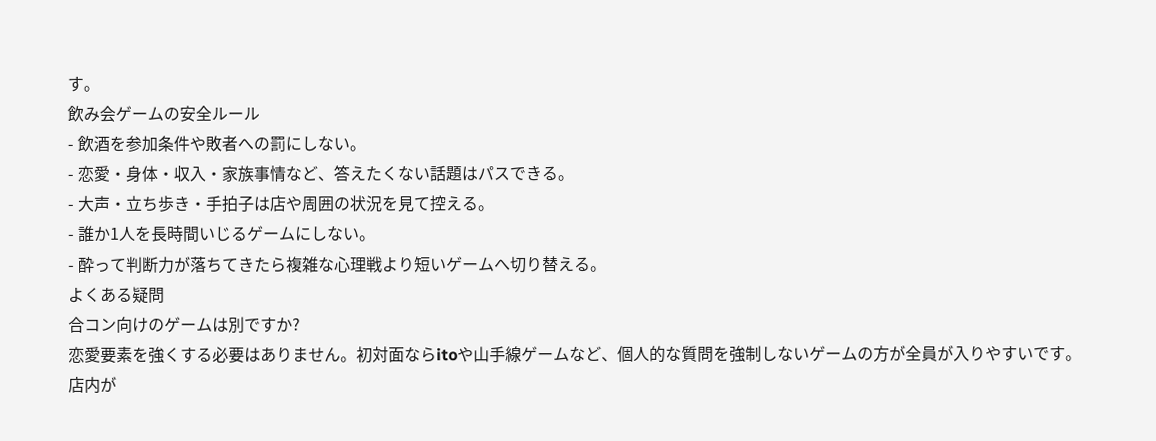す。
飲み会ゲームの安全ルール
- 飲酒を参加条件や敗者への罰にしない。
- 恋愛・身体・収入・家族事情など、答えたくない話題はパスできる。
- 大声・立ち歩き・手拍子は店や周囲の状況を見て控える。
- 誰か1人を長時間いじるゲームにしない。
- 酔って判断力が落ちてきたら複雑な心理戦より短いゲームへ切り替える。
よくある疑問
合コン向けのゲームは別ですか?
恋愛要素を強くする必要はありません。初対面ならitoや山手線ゲームなど、個人的な質問を強制しないゲームの方が全員が入りやすいです。
店内が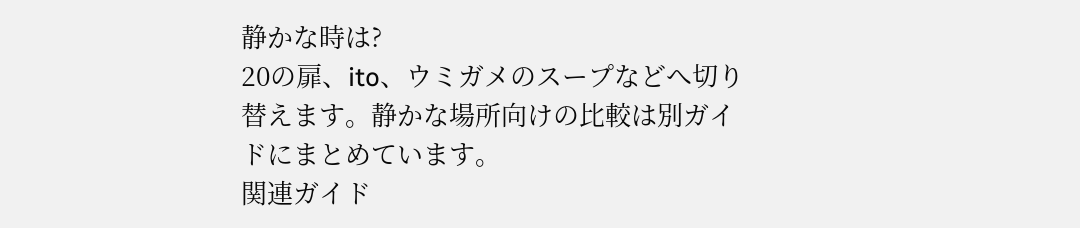静かな時は?
20の扉、ito、ウミガメのスープなどへ切り替えます。静かな場所向けの比較は別ガイドにまとめています。
関連ガイド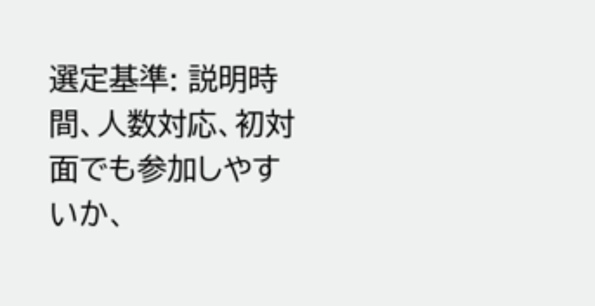選定基準: 説明時間、人数対応、初対面でも参加しやすいか、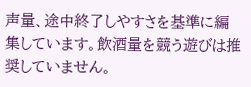声量、途中終了しやすさを基準に編集しています。飲酒量を競う遊びは推奨していません。